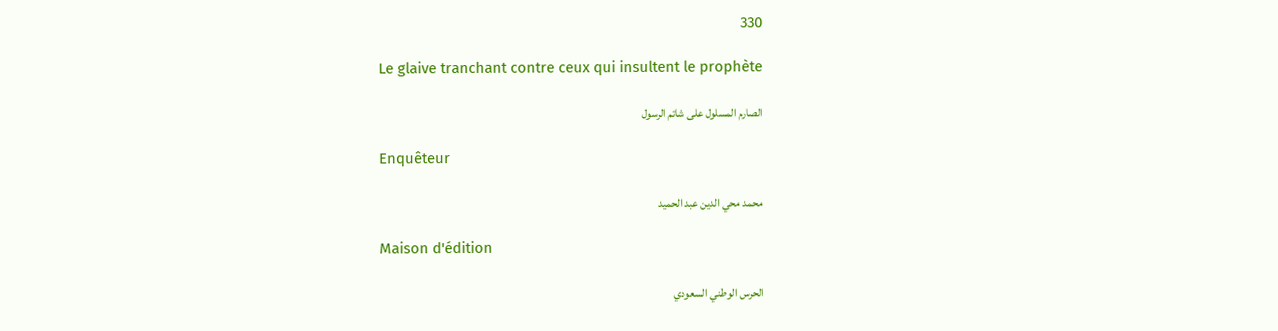330

Le glaive tranchant contre ceux qui insultent le prophète

الصارم المسلول على شاتم الرسول

Enquêteur

محمد محي الدين عبد الحميد

Maison d'édition

الحرس الوطني السعودي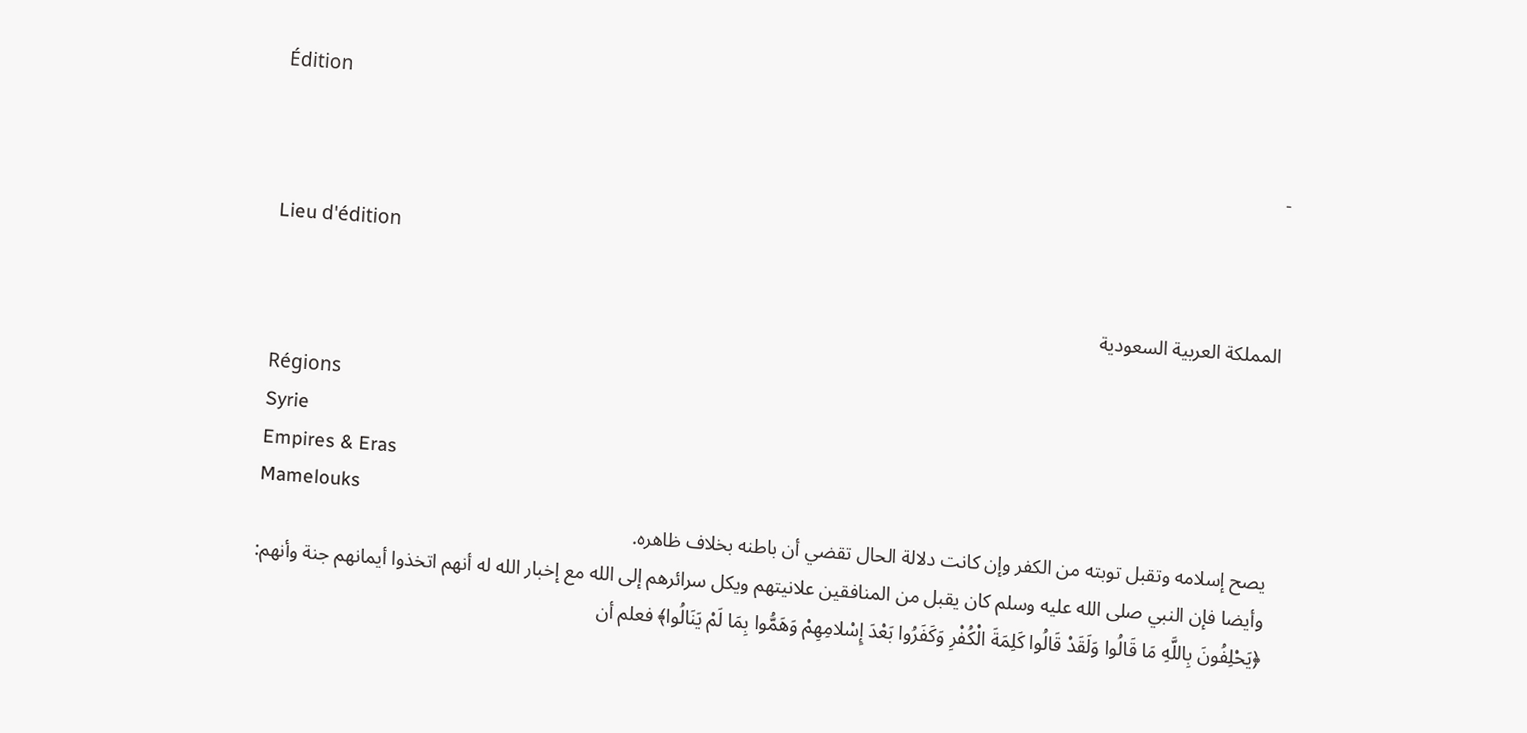Édition

-

Lieu d'édition

المملكة العربية السعودية

Régions
Syrie
Empires & Eras
Mamelouks
يصح إسلامه وتقبل توبته من الكفر وإن كانت دلالة الحال تقضي أن باطنه بخلاف ظاهره.
وأيضا فإن النبي صلى الله عليه وسلم كان يقبل من المنافقين علانيتهم ويكل سرائرهم إلى الله مع إخبار الله له أنهم اتخذوا أيمانهم جنة وأنهم: ﴿يَحْلِفُونَ بِاللَّهِ مَا قَالُوا وَلَقَدْ قَالُوا كَلِمَةَ الْكُفْرِ وَكَفَرُوا بَعْدَ إِسْلامِهِمْ وَهَمُّوا بِمَا لَمْ يَنَالُوا﴾ فعلم أن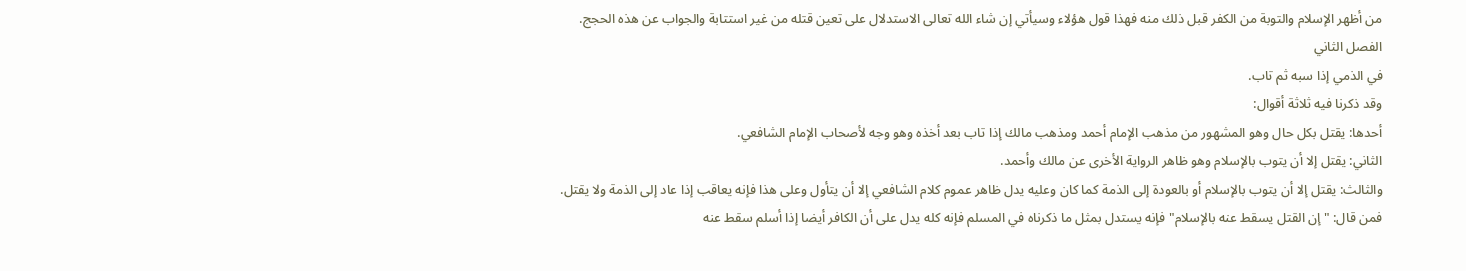من أظهر الإسلام والتوبة من الكفر قبل ذلك منه فهذا قول هؤلاء وسيأتي إن شاء الله تعالى الاستدلال على تعين قتله من غير استتابة والجواب عن هذه الحجج.
الفصل الثاني
في الذمي إذا سبه ثم تاب.
وقد ذكرنا فيه ثلاثة أقوال:
أحدها: يقتل بكل حال وهو المشهور من مذهب الإمام أحمد ومذهب مالك إذا تاب بعد أخذه وهو وجه لأصحاب الإمام الشافعي.
الثاني: يقتل إلا أن يتوب بالإسلام وهو ظاهر الرواية الأخرى عن مالك وأحمد.
والثالث: يقتل إلا أن يتوب بالإسلام أو بالعودة إلى الذمة كما كان وعليه يدل ظاهر عموم كلام الشافعي إلا أن يتأول وعلى هذا فإنه يعاقب إذا عاد إلى الذمة ولا يقتل.
فمن قال: "إن القتل يسقط عنه بالإسلام" فإنه يستدل بمثل ما ذكرناه في المسلم فإنه كله يدل على أن الكافر أيضا إذا أسلم سقط عنه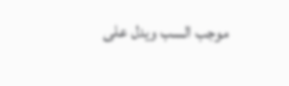موجب السب ويدل على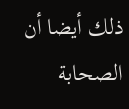ذلك أيضا أن الصحابة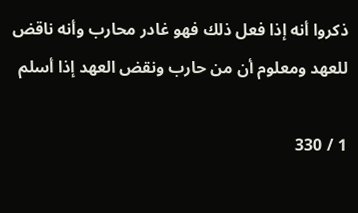ذكروا أنه إذا فعل ذلك فهو غادر محارب وأنه ناقض للعهد ومعلوم أن من حارب ونقض العهد إذا أسلم

1 / 330